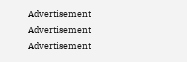Advertisement
Advertisement
Advertisement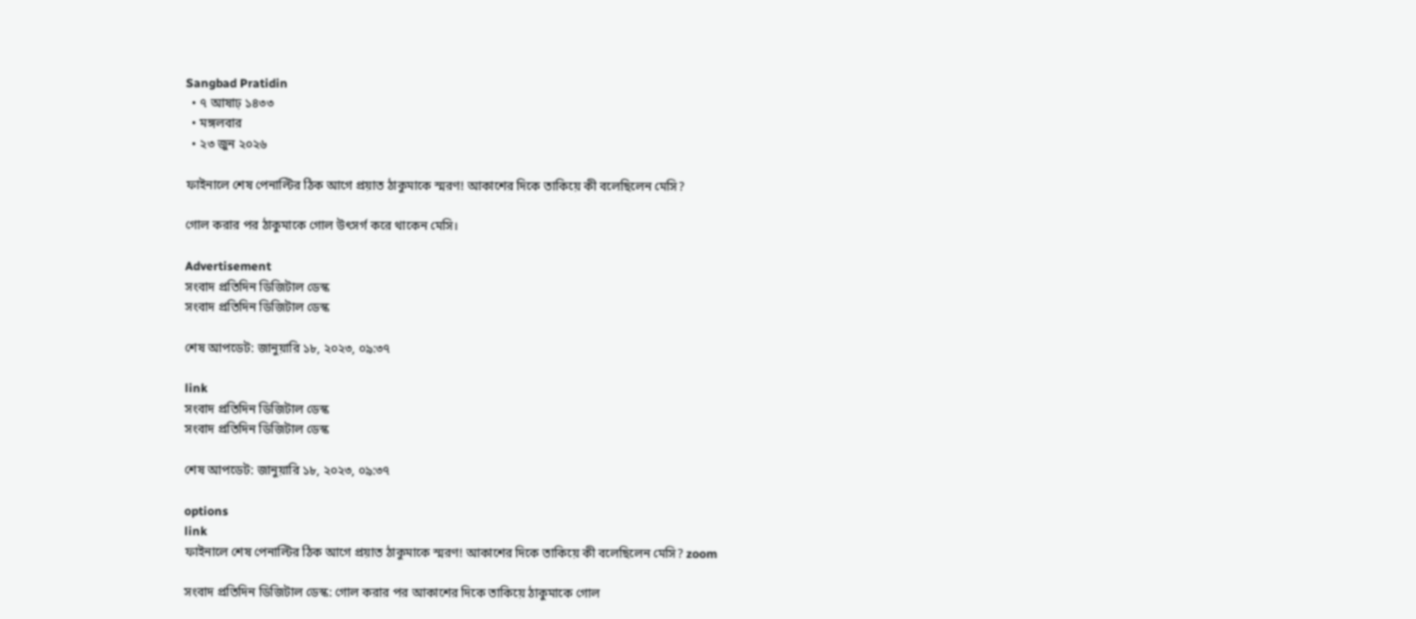Sangbad Pratidin
  • ৭ আষাঢ় ১৪৩৩
  • মঙ্গলবার
  • ২৩ জুন ২০২৬

ফাইনালে শেষ পেনাল্টির ঠিক আগে প্রয়াত ঠাকুমাকে স্মরণ! আকাশের দিকে তাকিয়ে কী বলেছিলেন মেসি?

গোল করার পর ঠাকুমাকে গোল উৎসর্গ করে থাকেন মেসি।

Advertisement
সংবাদ প্রতিদিন ডিজিটাল ডেস্ক
সংবাদ প্রতিদিন ডিজিটাল ডেস্ক

শেষ আপডেট: জানুয়ারি ১৮, ২০২৩, ০৯:৩৭

link
সংবাদ প্রতিদিন ডিজিটাল ডেস্ক
সংবাদ প্রতিদিন ডিজিটাল ডেস্ক

শেষ আপডেট: জানুয়ারি ১৮, ২০২৩, ০৯:৩৭

options
link
ফাইনালে শেষ পেনাল্টির ঠিক আগে প্রয়াত ঠাকুমাকে স্মরণ! আকাশের দিকে তাকিয়ে কী বলেছিলেন মেসি? zoom

সংবাদ প্রতিদিন ডিজিটাল ডেস্ক: গোল করার পর আকাশের দিকে তাকিয়ে ঠাকুমাকে গোল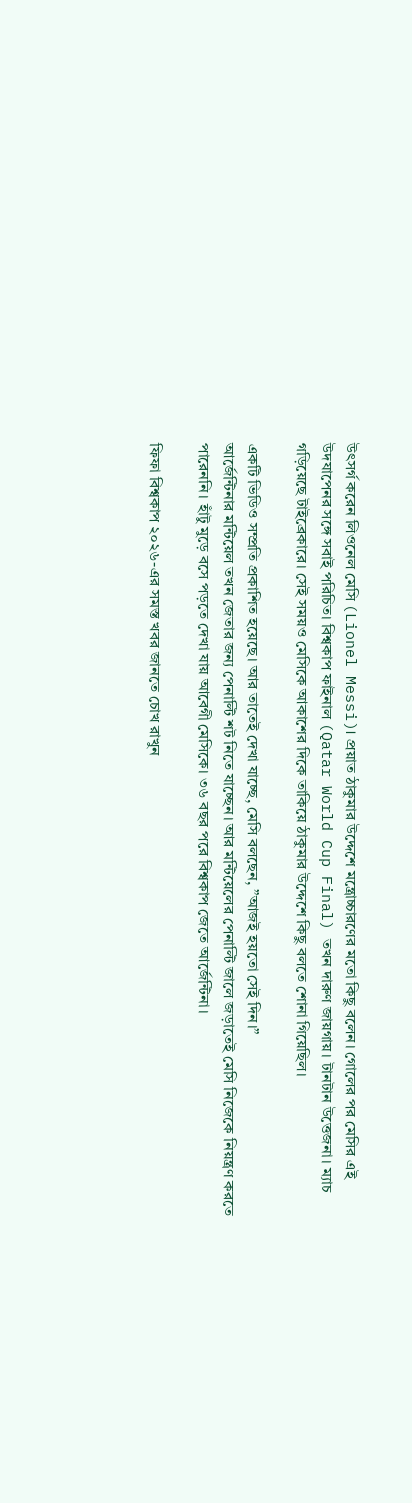উৎসর্গ করেন লিওনেল মেসি (Lionel Messi)। প্রয়াত ঠাকুমার উদ্দেশে মন্ত্রোচ্চারণের মতো কিছু বলেন। গোলের পর মেসির এই উদযাপেনর সঙ্গে সবাই পরিচিত। বিশ্বকাপ ফাইনাল (Qatar World Cup Final) তখন দারুণ জায়গায়। টানটান উত্তেজনা। ম্যাচ গড়িয়েছে টাইব্রেকারে। সেই সময়ও মেসিকে আকাশের দিকে তাকিয়ে ঠাকুমার উদ্দেশে কিছু বলতে শোনা গিয়েছিল।

একটি ভিডিও সম্প্রতি প্রকাশিত হয়েছে। আর তাতেই দেখা যাচ্ছে, মেসি বলছেন, ”আজই হয়তো সেই দিন।”
আর্জেন্টিনার মন্টিয়েল তখন জেতার জন্য পেনাল্টি শট নিতে যাচ্ছেন। আর মন্টিয়েলের পেনাল্টি জালে জড়াতেই মেসি নিজেকে নিয়ন্ত্রণ করতে পারেননি। হাঁটু মুড়ে বসে পড়তে দেখা যায় আবেগী মেসিকে। ৩৬ বছর পরে বিশ্বকাপ জেতে আর্জেন্টিনা।

ফিফা বিশ্বকাপ ২০২৬-এর সমস্ত খবর জানতে চোখ রাখুন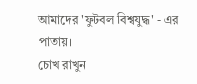আমাদের 'ফুটবল বিশ্বযুদ্ধ' - এর পাতায়।
চোখ রাখুন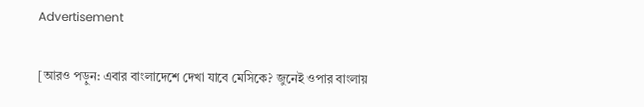Advertisement

[আরও পড়ুন: এবার বাংলাদেশে দেখা যাবে মেসিকে? জুনেই ওপার বাংলায়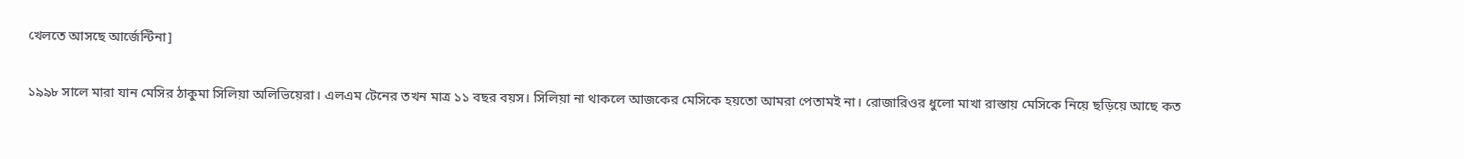খেলতে আসছে আর্জেন্টিনা]

১৯৯৮ সালে মারা যান মেসির ঠাকুমা সিলিয়া অলিভিয়েরা। এলএম টেনের তখন মাত্র ১১ বছর বয়স। সিলিয়া না থাকলে আজকের মেসিকে হয়তো আমরা পেতামই না। রোজারিওর ধুলো মাখা রাস্তায় মেসিকে নিয়ে ছড়িয়ে আছে কত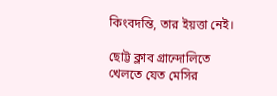কিংবদন্তি, তার ইয়ত্তা নেই।

ছোট্ট ক্লাব গ্রান্দোলিতে খেলতে যেত মেসির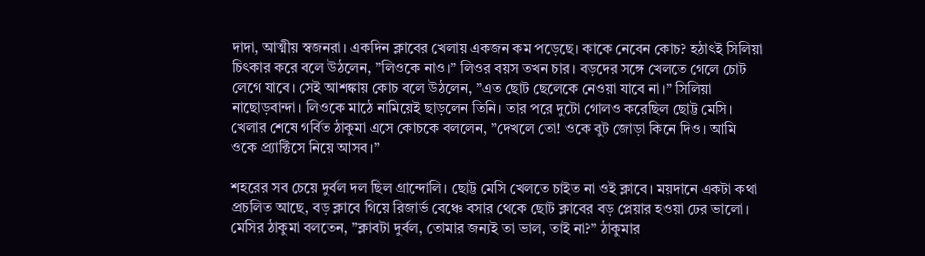দাদা, আত্মীয় স্বজনরা। একদিন ক্লাবের খেলায় একজন কম পড়েছে। কাকে নেবেন কোচ? হঠাৎই সিলিয়া চিৎকার করে বলে উঠলেন, ”লিওকে নাও।” লিওর বয়স তখন চার। বড়দের সঙ্গে খেলতে গেলে চোট লেগে যাবে। সেই আশঙ্কায় কোচ বলে উঠলেন, ”এত ছোট ছেলেকে নেওয়া যাবে না।” সিলিয়া নাছোড়বান্দা। লিওকে মাঠে নামিয়েই ছাড়লেন তিনি। তার পরে দুটো গোলও করেছিল ছোট্ট মেসি। খেলার শেষে গর্বিত ঠাকুমা এসে কোচকে বললেন, ”দেখলে তো! ওকে বুট জোড়া কিনে দিও। আমি ওকে প্র্যাক্টিসে নিয়ে আসব।”

শহরের সব চেয়ে দুর্বল দল ছিল গ্রান্দোলি। ছোট্ট মেসি খেলতে চাইত না ওই ক্লাবে। ময়দানে একটা কথা প্রচলিত আছে, বড় ক্লাবে গিয়ে রিজার্ভ বেঞ্চে বসার থেকে ছোট ক্লাবের বড় প্লেয়ার হওয়া ঢের ভালো।
মেসির ঠাকুমা বলতেন, ”ক্লাবটা দুর্বল, তোমার জন্যই তা ভাল, তাই না?” ঠাকুমার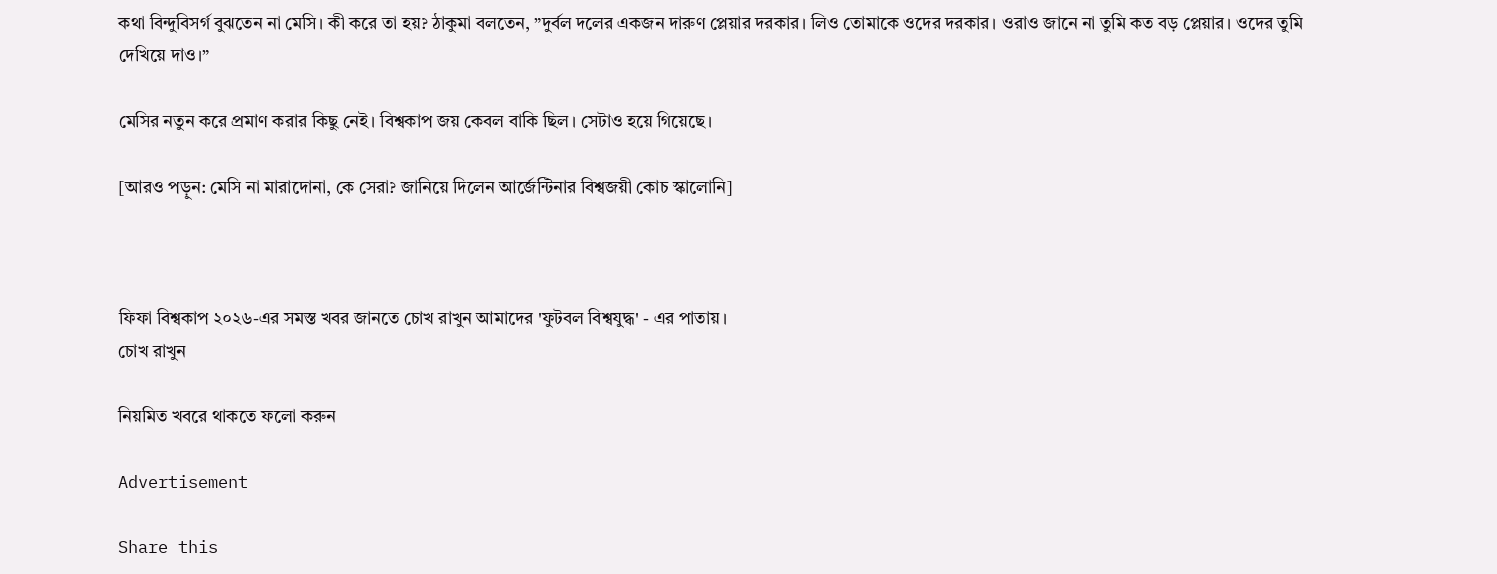কথা বিন্দুবিসর্গ বুঝতেন না মেসি। কী করে তা হয়? ঠাকুমা বলতেন, ”দুর্বল দলের একজন দারুণ প্লেয়ার দরকার। লিও তোমাকে ওদের দরকার। ওরাও জানে না তুমি কত বড় প্লেয়ার। ওদের তুমি দেখিয়ে দাও।”

মেসির নতুন করে প্রমাণ করার কিছু নেই। বিশ্বকাপ জয় কেবল বাকি ছিল। সেটাও হয়ে গিয়েছে।

[আরও পড়ুন: মেসি না মারাদোনা, কে সেরা? জানিয়ে দিলেন আর্জেন্টিনার বিশ্বজয়ী কোচ স্কালোনি]



ফিফা বিশ্বকাপ ২০২৬-এর সমস্ত খবর জানতে চোখ রাখুন আমাদের 'ফুটবল বিশ্বযুদ্ধ' - এর পাতায়।
চোখ রাখুন

নিয়মিত খবরে থাকতে ফলো করুন

Advertisement

Share this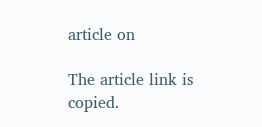article on

The article link is copied.